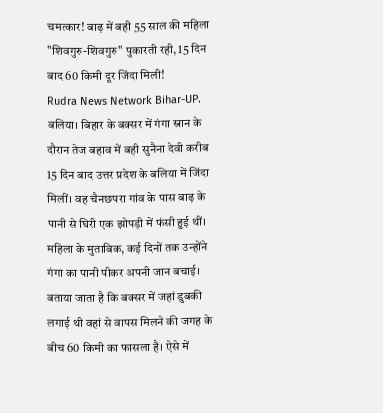चमत्कार! बाढ़ में बही 55 साल की महिला "शिवगुरु-शिवगुरु" पुकारती रही, 15 दिन बाद 60 किमी दूर जिंदा मिली!
Rudra News Network Bihar-UP.
बलिया। बिहार के बक्सर में गंगा स्नान के दौरान तेज बहाव में बही सुनैना देवी करीब 15 दिन बाद उत्तर प्रदेश के बलिया में जिंदा मिलीं। वह चैनछपरा गांव के पास बाढ़ के पानी से घिरी एक झोपड़ी में फंसी हुई थीं। महिला के मुताबिक, कई दिनों तक उन्होंने गंगा का पानी पीकर अपनी जान बचाई। बताया जाता है कि बक्सर में जहां डुबकी लगाई थी वहां से वापस मिलने की जगह के बीच 60 किमी का फासला है। ऐसे में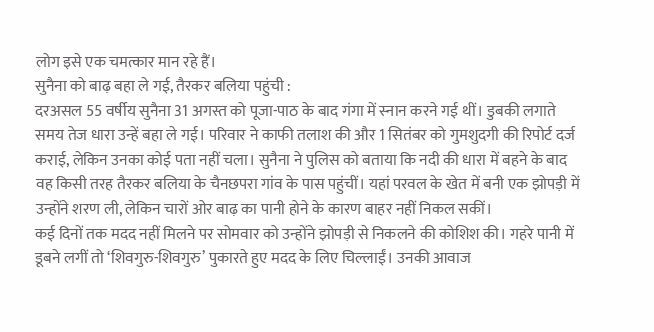लोग इसे एक चमत्कार मान रहे हैं।
सुनैना को बाढ़ बहा ले गई, तैरकर बलिया पहुंची :
दरअसल 55 वर्षीय सुनैना 31 अगस्त को पूजा-पाठ के बाद गंगा में स्नान करने गई थीं। डुबकी लगाते समय तेज धारा उन्हें बहा ले गई। परिवार ने काफी तलाश की और 1 सितंबर को गुमशुदगी की रिपोर्ट दर्ज कराई, लेकिन उनका कोई पता नहीं चला। सुनैना ने पुलिस को बताया कि नदी की धारा में बहने के बाद वह किसी तरह तैरकर बलिया के चैनछपरा गांव के पास पहुंचीं। यहां परवल के खेत में बनी एक झोपड़ी में उन्होंने शरण ली, लेकिन चारों ओर बाढ़ का पानी होने के कारण बाहर नहीं निकल सकीं।
कई दिनों तक मदद नहीं मिलने पर सोमवार को उन्होंने झोपड़ी से निकलने की कोशिश की। गहरे पानी में डूबने लगीं तो ‘शिवगुरु-शिवगुरु’ पुकारते हुए मदद के लिए चिल्लाईं। उनकी आवाज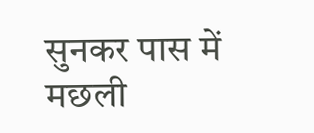सुनकर पास में मछली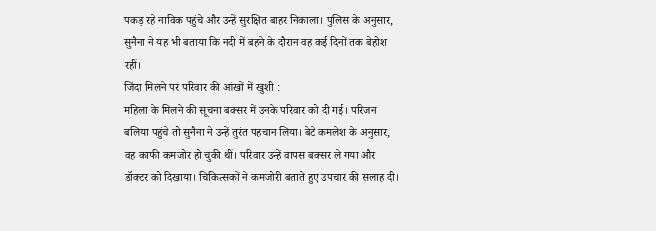पकड़ रहे नाविक पहुंचे और उन्हें सुरक्षित बाहर निकाला। पुलिस के अनुसार, सुनैना ने यह भी बताया कि नदी में बहने के दौरान वह कई दिनों तक बेहोश रहीं।
जिंदा मिलने पर परिवार की आंखों में खुशी :
महिला के मिलने की सूचना बक्सर में उनके परिवार को दी गई। परिजन बलिया पहुंचे तो सुनैना ने उन्हें तुरंत पहचान लिया। बेटे कमलेश के अनुसार, वह काफी कमजोर हो चुकी थीं। परिवार उन्हें वापस बक्सर ले गया और डॉक्टर को दिखाया। चिकित्सकों ने कमजोरी बताते हुए उपचार की सलाह दी।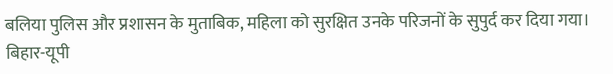बलिया पुलिस और प्रशासन के मुताबिक, महिला को सुरक्षित उनके परिजनों के सुपुर्द कर दिया गया।
बिहार-यूपी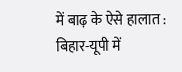में बाढ़ के ऐसे हालात :
बिहार-यूपी में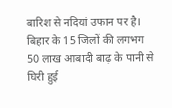बारिश से नदियां उफान पर है। बिहार के 15 जिलों की लगभग 50 लाख आबादी बाढ़ के पानी से घिरी हुई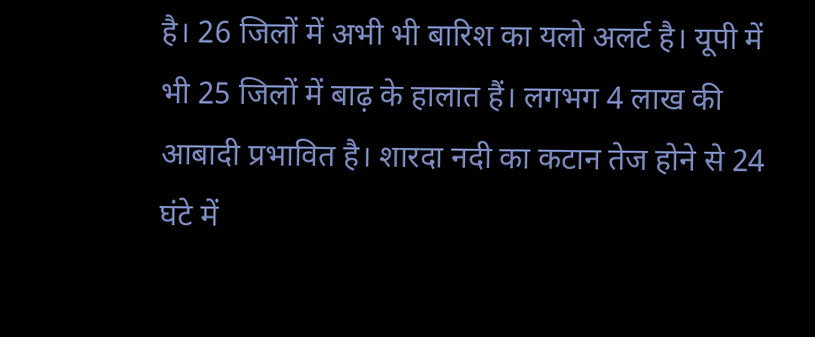है। 26 जिलों में अभी भी बारिश का यलो अलर्ट है। यूपी में भी 25 जिलों में बाढ़ के हालात हैं। लगभग 4 लाख की आबादी प्रभावित है। शारदा नदी का कटान तेज होने से 24 घंटे में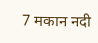7 मकान नदी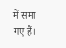में समा गए हैं।